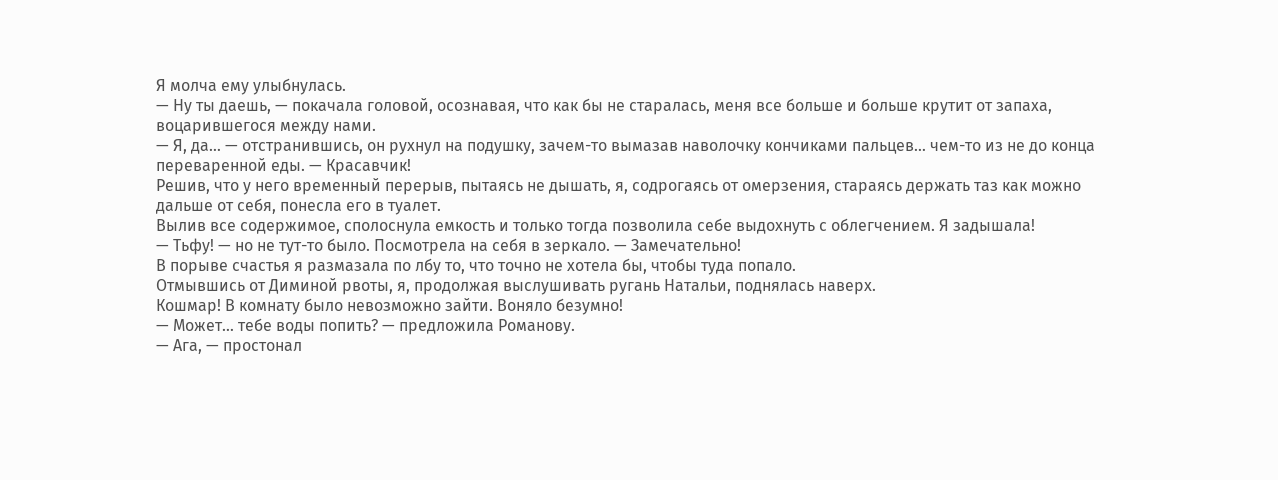Я молча ему улыбнулась.
— Ну ты даешь, — покачала головой, осознавая, что как бы не старалась, меня все больше и больше крутит от запаха, воцарившегося между нами.
— Я, да… — отстранившись, он рухнул на подушку, зачем-то вымазав наволочку кончиками пальцев… чем-то из не до конца переваренной еды. — Красавчик!
Решив, что у него временный перерыв, пытаясь не дышать, я, содрогаясь от омерзения, стараясь держать таз как можно дальше от себя, понесла его в туалет.
Вылив все содержимое, сполоснула емкость и только тогда позволила себе выдохнуть с облегчением. Я задышала!
— Тьфу! — но не тут-то было. Посмотрела на себя в зеркало. — Замечательно!
В порыве счастья я размазала по лбу то, что точно не хотела бы, чтобы туда попало.
Отмывшись от Диминой рвоты, я, продолжая выслушивать ругань Натальи, поднялась наверх.
Кошмар! В комнату было невозможно зайти. Воняло безумно!
— Может… тебе воды попить? — предложила Романову.
— Ага, — простонал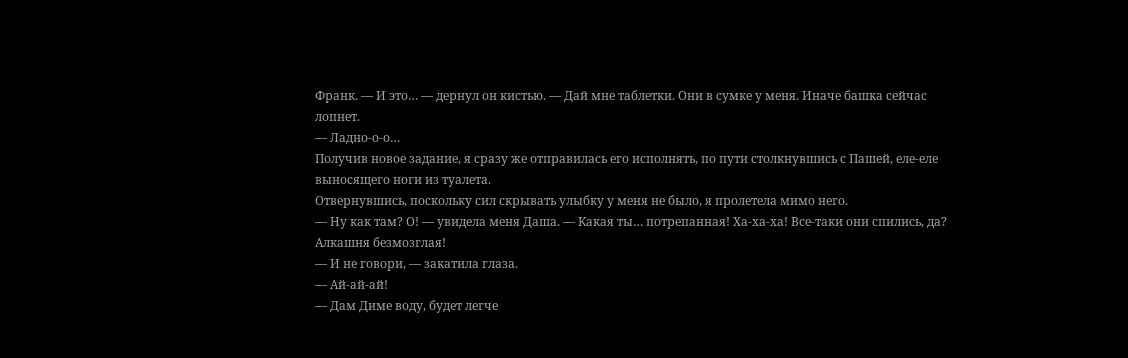Франк. — И это… — дернул он кистью. — Дай мне таблетки. Они в сумке у меня. Иначе башка сейчас лопнет.
— Ладно-о-о…
Получив новое задание, я сразу же отправилась его исполнять, по пути столкнувшись с Пашей, еле-еле выносящего ноги из туалета.
Отвернувшись, поскольку сил скрывать улыбку у меня не было, я пролетела мимо него.
— Ну как там? О! — увидела меня Даша. — Какая ты… потрепанная! Ха-ха-ха! Все-таки они спились, да? Алкашня безмозглая!
— И не говори, — закатила глаза.
— Ай-ай-ай!
— Дам Диме воду, будет легче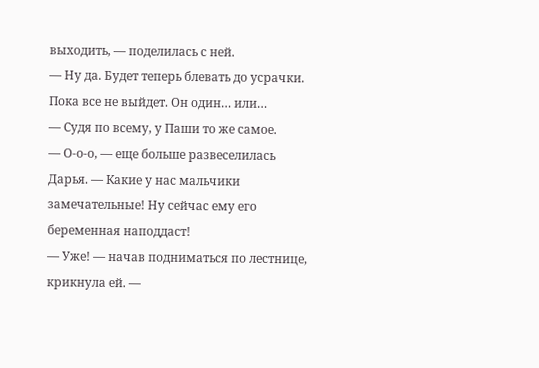выходить, — поделилась с ней.
— Ну да. Будет теперь блевать до усрачки. Пока все не выйдет. Он один… или…
— Судя по всему, у Паши то же самое.
— О-о-о, — еще больше развеселилась Дарья. — Какие у нас мальчики замечательные! Ну сейчас ему его беременная наподдаст!
— Уже! — начав подниматься по лестнице, крикнула ей. —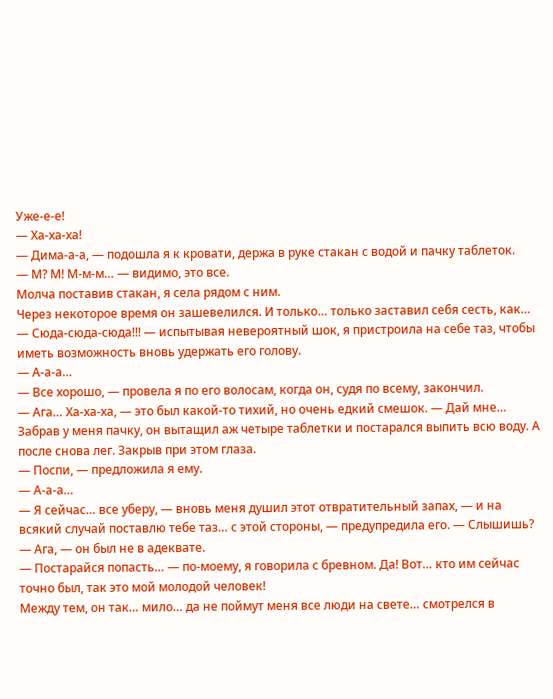Уже-е-е!
— Ха-ха-ха!
— Дима-а-а, — подошла я к кровати, держа в руке стакан с водой и пачку таблеток.
— М? М! М-м-м… — видимо, это все.
Молча поставив стакан, я села рядом с ним.
Через некоторое время он зашевелился. И только… только заставил себя сесть, как…
— Сюда-сюда-сюда!!! — испытывая невероятный шок, я пристроила на себе таз, чтобы иметь возможность вновь удержать его голову.
— А-а-а…
— Все хорошо, — провела я по его волосам, когда он, судя по всему, закончил.
— Ага… Ха-ха-ха, — это был какой-то тихий, но очень едкий смешок. — Дай мне…
Забрав у меня пачку, он вытащил аж четыре таблетки и постарался выпить всю воду. А после снова лег. Закрыв при этом глаза.
— Поспи, — предложила я ему.
— А-а-а…
— Я сейчас… все уберу, — вновь меня душил этот отвратительный запах, — и на всякий случай поставлю тебе таз… с этой стороны, — предупредила его. — Слышишь?
— Ага, — он был не в адеквате.
— Постарайся попасть… — по-моему, я говорила с бревном. Да! Вот… кто им сейчас точно был, так это мой молодой человек!
Между тем, он так… мило… да не поймут меня все люди на свете… смотрелся в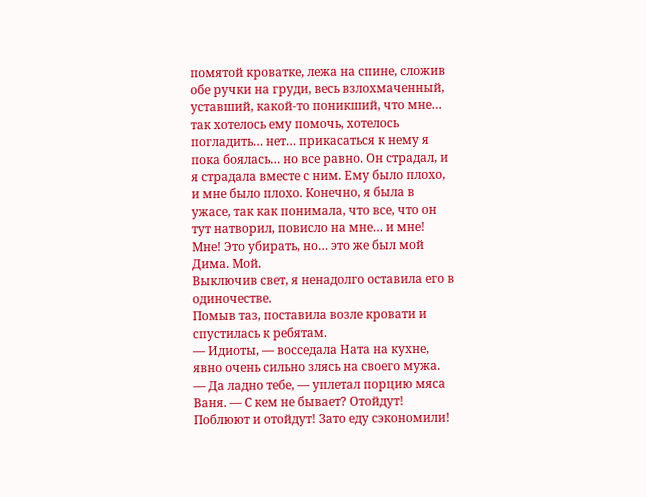помятой кроватке, лежа на спине, сложив обе ручки на груди, весь взлохмаченный, уставший, какой-то поникший, что мне… так хотелось ему помочь, хотелось погладить… нет… прикасаться к нему я пока боялась… но все равно. Он страдал, и я страдала вместе с ним. Ему было плохо, и мне было плохо. Конечно, я была в ужасе, так как понимала, что все, что он тут натворил, повисло на мне… и мне! Мне! Это убирать, но… это же был мой Дима. Мой.
Выключив свет, я ненадолго оставила его в одиночестве.
Помыв таз, поставила возле кровати и спустилась к ребятам.
— Идиоты, — восседала Ната на кухне, явно очень сильно злясь на своего мужа.
— Да ладно тебе, — уплетал порцию мяса Ваня. — С кем не бывает? Отойдут! Поблюют и отойдут! Зато еду сэкономили!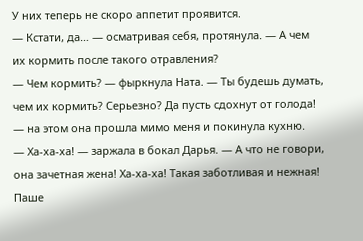У них теперь не скоро аппетит проявится.
— Кстати, да… — осматривая себя, протянула. — А чем их кормить после такого отравления?
— Чем кормить? — фыркнула Ната. — Ты будешь думать, чем их кормить? Серьезно? Да пусть сдохнут от голода! — на этом она прошла мимо меня и покинула кухню.
— Ха-ха-ха! — заржала в бокал Дарья. — А что не говори, она зачетная жена! Ха-ха-ха! Такая заботливая и нежная! Паше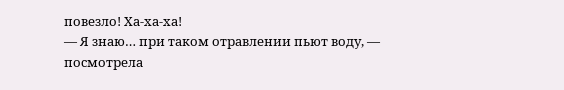повезло! Ха-ха-ха!
— Я знаю… при таком отравлении пьют воду, — посмотрела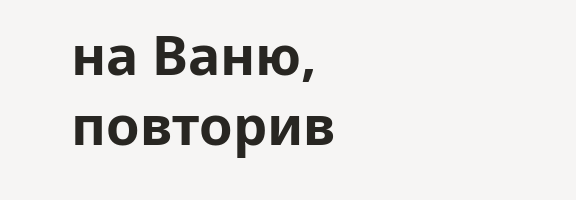на Ваню, повторив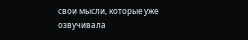свои мысли, которые уже озвучивала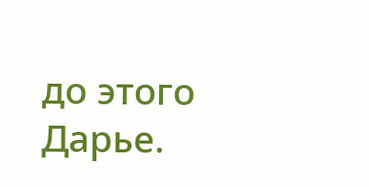до этого Дарье.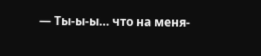— Ты-ы-ы… что на меня-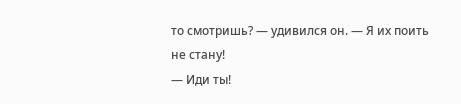то смотришь? — удивился он. — Я их поить не стану!
— Иди ты!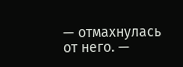— отмахнулась от него. —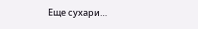Еще сухари…